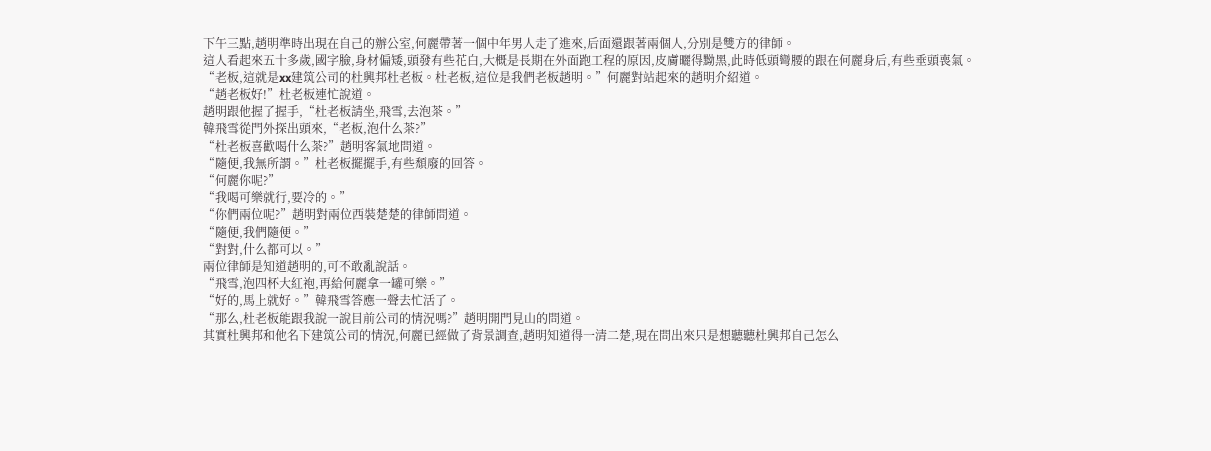下午三點,趙明準時出現在自己的辦公室,何麗帶著一個中年男人走了進來,后面還跟著兩個人,分別是雙方的律師。
這人看起來五十多歲,國字臉,身材偏矮,頭發有些花白,大概是長期在外面跑工程的原因,皮膚曬得黝黑,此時低頭彎腰的跟在何麗身后,有些垂頭喪氣。
“老板,這就是xx建筑公司的杜興邦杜老板。杜老板,這位是我們老板趙明。”何麗對站起來的趙明介紹道。
“趙老板好!”杜老板連忙說道。
趙明跟他握了握手,“杜老板請坐,飛雪,去泡茶。”
韓飛雪從門外探出頭來,“老板,泡什么茶?”
“杜老板喜歡喝什么茶?”趙明客氣地問道。
“隨便,我無所謂。”杜老板擺擺手,有些頹廢的回答。
“何麗你呢?”
“我喝可樂就行,要冷的。”
“你們兩位呢?”趙明對兩位西裝楚楚的律師問道。
“隨便,我們隨便。”
“對對,什么都可以。”
兩位律師是知道趙明的,可不敢亂說話。
“飛雪,泡四杯大紅袍,再給何麗拿一罐可樂。”
“好的,馬上就好。”韓飛雪答應一聲去忙活了。
“那么,杜老板能跟我說一說目前公司的情況嗎?”趙明開門見山的問道。
其實杜興邦和他名下建筑公司的情況,何麗已經做了背景調查,趙明知道得一清二楚,現在問出來只是想聽聽杜興邦自己怎么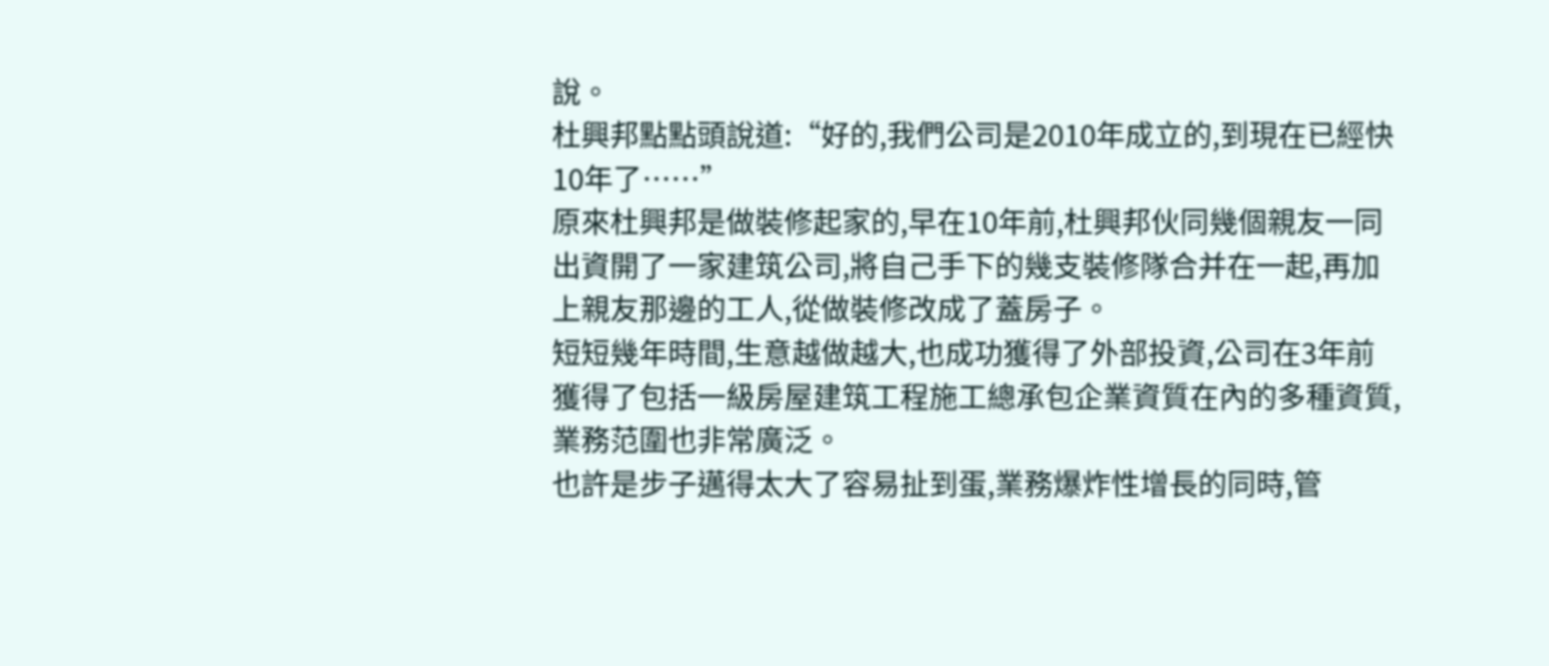說。
杜興邦點點頭說道:“好的,我們公司是2010年成立的,到現在已經快10年了……”
原來杜興邦是做裝修起家的,早在10年前,杜興邦伙同幾個親友一同出資開了一家建筑公司,將自己手下的幾支裝修隊合并在一起,再加上親友那邊的工人,從做裝修改成了蓋房子。
短短幾年時間,生意越做越大,也成功獲得了外部投資,公司在3年前獲得了包括一級房屋建筑工程施工總承包企業資質在內的多種資質,業務范圍也非常廣泛。
也許是步子邁得太大了容易扯到蛋,業務爆炸性增長的同時,管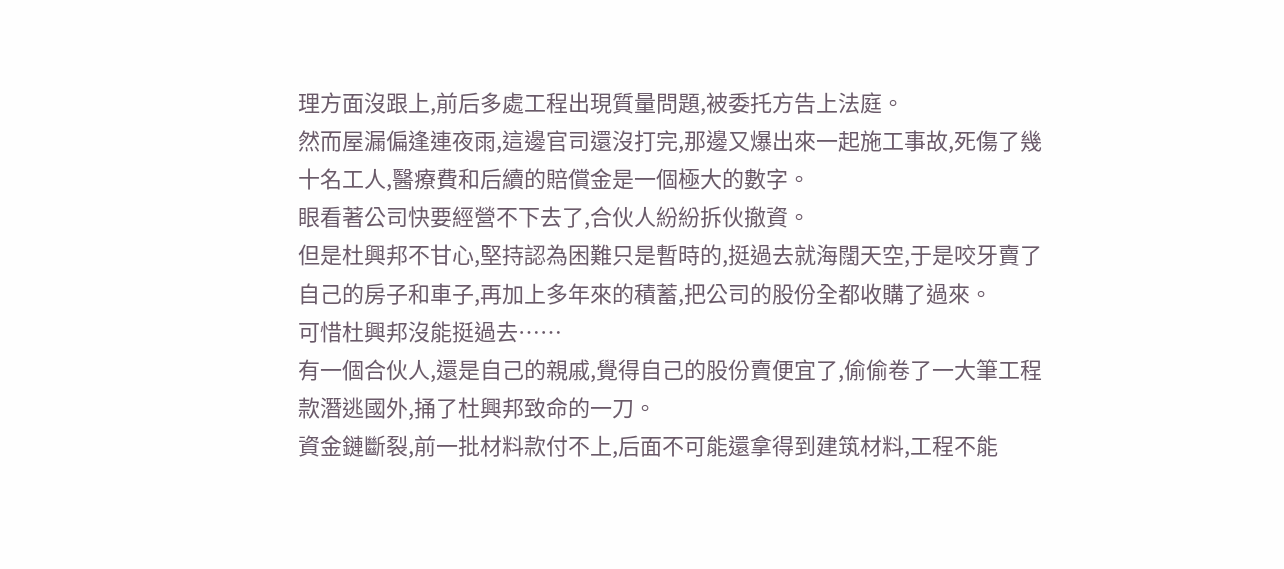理方面沒跟上,前后多處工程出現質量問題,被委托方告上法庭。
然而屋漏偏逢連夜雨,這邊官司還沒打完,那邊又爆出來一起施工事故,死傷了幾十名工人,醫療費和后續的賠償金是一個極大的數字。
眼看著公司快要經營不下去了,合伙人紛紛拆伙撤資。
但是杜興邦不甘心,堅持認為困難只是暫時的,挺過去就海闊天空,于是咬牙賣了自己的房子和車子,再加上多年來的積蓄,把公司的股份全都收購了過來。
可惜杜興邦沒能挺過去……
有一個合伙人,還是自己的親戚,覺得自己的股份賣便宜了,偷偷卷了一大筆工程款潛逃國外,捅了杜興邦致命的一刀。
資金鏈斷裂,前一批材料款付不上,后面不可能還拿得到建筑材料,工程不能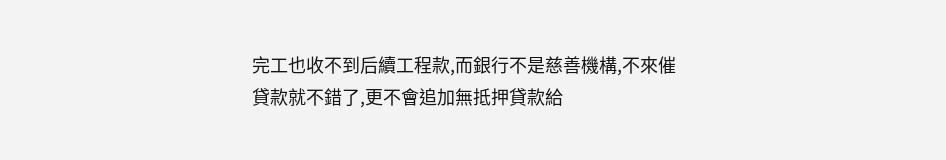完工也收不到后續工程款,而銀行不是慈善機構,不來催貸款就不錯了,更不會追加無抵押貸款給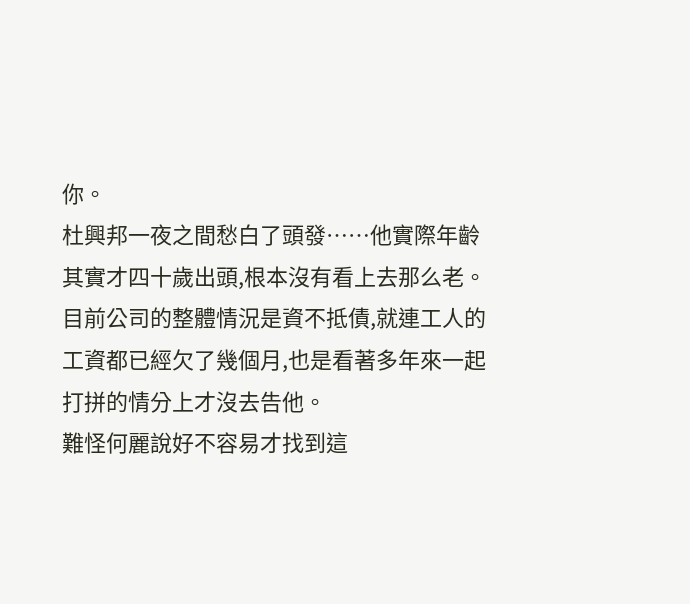你。
杜興邦一夜之間愁白了頭發……他實際年齡其實才四十歲出頭,根本沒有看上去那么老。
目前公司的整體情況是資不抵債,就連工人的工資都已經欠了幾個月,也是看著多年來一起打拼的情分上才沒去告他。
難怪何麗說好不容易才找到這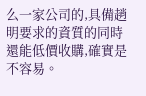么一家公司的,具備趙明要求的資質的同時還能低價收購,確實是不容易。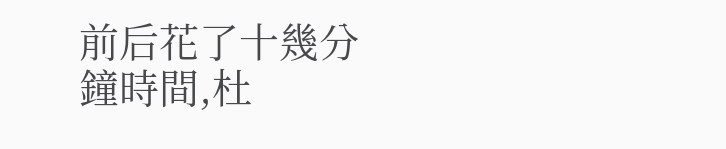前后花了十幾分鐘時間,杜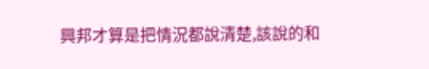興邦才算是把情況都說清楚,該說的和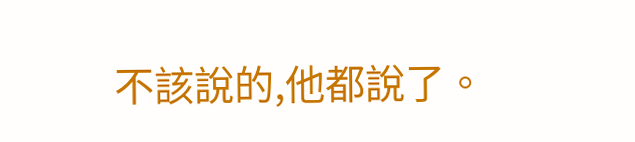不該說的,他都說了。